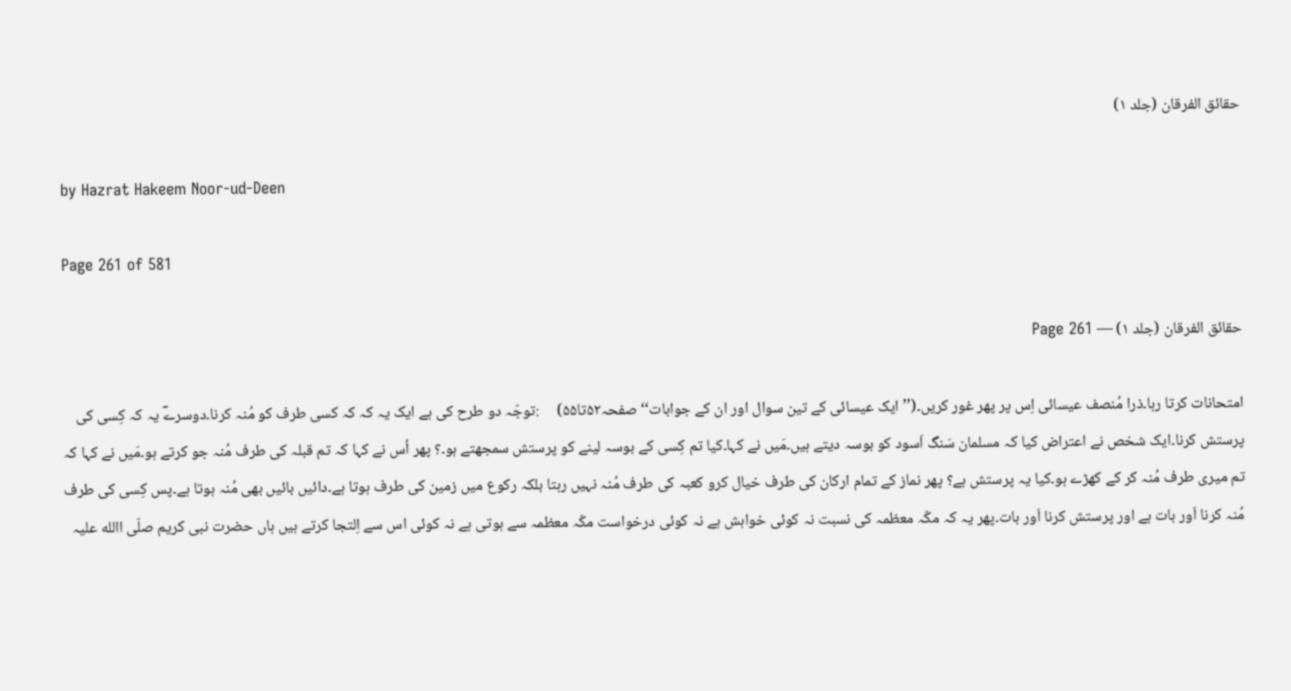حقائق الفرقان (جلد ۱)

by Hazrat Hakeem Noor-ud-Deen

Page 261 of 581

حقائق الفرقان (جلد ۱) — Page 261

امتحانات کرتا رہا۔ذرا مُنصف عیسائی اِس پر پھر غور کریں۔(’’ ایک عیسائی کے تین سوال اور ان کے جوابات‘‘ صفحہ۵۲تا۵۵)     :توجّہ دو طرح کی ہے ایک یہ کہ کہ کسی طرف کو مُنہ کرنا۔دوسرےؔ یہ کہ کِسی کی پرستش کرنا۔ایک شخص نے اعتراض کیا کہ مسلمان سَنگ اَسود کو بوسہ دیتے ہیں۔مَیں نے کہا۔کیا تم کِسی کے بوسہ لینے کو پرستش سمجھتے ہو۔؟ پھر اُس نے کہا کہ تم قبلہ کی طرف مُنہ جو کرتے ہو۔مَیں نے کہا کہ تم میری طرف مُنہ کر کے کھڑے ہو۔کیا یہ پرستش ہے؟ پھر نماز کے تمام ارکان کی طرف خیال کرو کعبہ کی طرف مُنہ نہیں رہتا بلکہ رکوع میں زمین کی طرف ہوتا ہے۔دائیں بائیں بھی مُنہ ہوتا ہے۔پس کِسی کی طرف مُنہ کرنا اَور بات ہے اور پرستش کرنا اَور بات۔پھر یہ کہ مکّہ معظمہ کی نسبت نہ کوئی خواہش ہے نہ کوئی درخواست مکّہ معظمہ سے ہوتی ہے نہ کوئی اس سے اِلتجا کرتے ہیں ہاں حضرت نبی کریم صلّی االله علیہ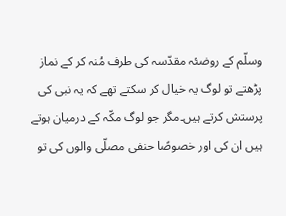وسلّم کے روضئہ مقدّسہ کی طرف مُنہ کر کے نماز پڑھتے تو لوگ یہ خیال کر سکتے تھے کہ یہ نبی کی پرستش کرتے ہیں۔مگر جو لوگ مکّہ کے درمیان ہوتے ہیں ان کی اور خصوصًا حنفی مصلّی والوں کی تو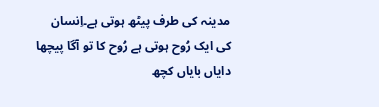مدینہ کی طرف پیٹھ ہوتی ہے۔اِنسان کی ایک رُوح ہوتی ہے رُوح کا تو آگا پیچھا دایاں بایاں کچھ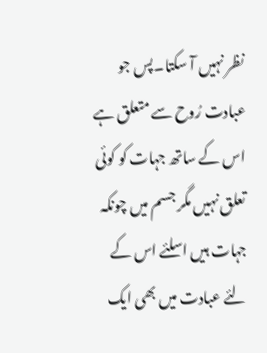نظر نہیں آ سکتا۔پس جو عبادت رُوح سے متعلق ہے اس کے ساتھ جہات کو کوئی تعلق نہیں مگر جسم میں چونکہ جہات ہیں اسلئے اس کے لئے عبادت میں بھی ایک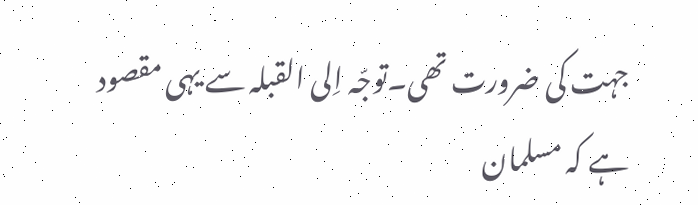جہت کی ضرورت تھی۔توجّہ اِلی القبلہ سے یہی مقصود ہے کہ مسلمان